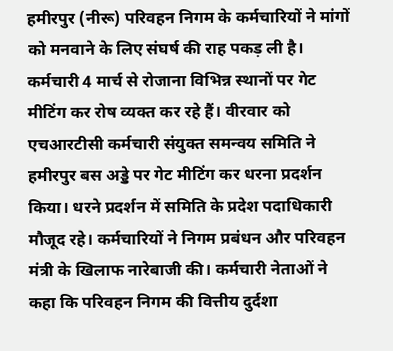हमीरपुर (नीरू) परिवहन निगम के कर्मचारियों ने मांगों को मनवाने के लिए संघर्ष की राह पकड़ ली है। कर्मचारी 4 मार्च से रोजाना विभिन्न स्थानों पर गेट मीटिंग कर रोष व्यक्त कर रहे हैं। वीरवार को एचआरटीसी कर्मचारी संयुक्त समन्वय समिति ने हमीरपुर बस अड्डे पर गेट मीटिंग कर धरना प्रदर्शन किया। धरने प्रदर्शन में समिति के प्रदेश पदाधिकारी मौजूद रहे। कर्मचारियों ने निगम प्रबंधन और परिवहन मंत्री के खिलाफ नारेबाजी की। कर्मचारी नेताओं ने कहा कि परिवहन निगम की वित्तीय दुर्दशा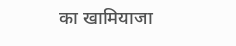का खामियाजा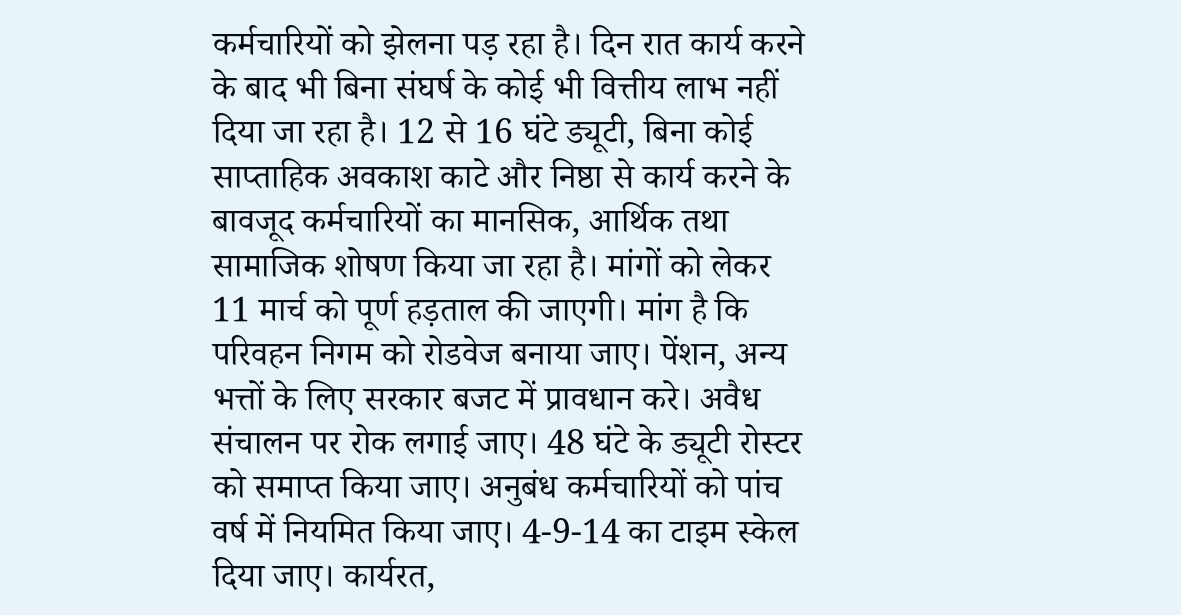कर्मचारियों को झेलना पड़ रहा है। दिन रात कार्य करने के बाद भी बिना संघर्ष के कोई भी वित्तीय लाभ नहीं दिया जा रहा है। 12 से 16 घंटे ड्यूटी, बिना कोई साप्ताहिक अवकाश काटे और निष्ठा से कार्य करने के बावजूद कर्मचारियों का मानसिक, आर्थिक तथा सामाजिक शोषण किया जा रहा है। मांगों को लेकर 11 मार्च को पूर्ण हड़ताल की जाएगी। मांग है कि परिवहन निगम को रोडवेज बनाया जाए। पेंशन, अन्य भत्तों के लिए सरकार बजट में प्रावधान करे। अवैध संचालन पर रोक लगाई जाए। 48 घंटे के ड्यूटी रोस्टर को समाप्त किया जाए। अनुबंध कर्मचारियों को पांच वर्ष में नियमित किया जाए। 4-9-14 का टाइम स्केल दिया जाए। कार्यरत,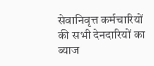सेवानिवृत्त कर्मचारियों की सभी देनदारियों का ब्याज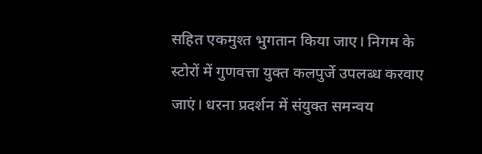सहित एकमुश्त भुगतान किया जाए। निगम के स्टोरों में गुणवत्ता युक्त कलपुर्जे उपलब्ध करवाए जाएं। धरना प्रदर्शन में संयुक्त समन्वय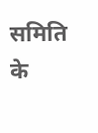समिति के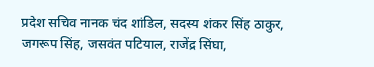प्रदेश सचिव नानक चंद शांडिल, सदस्य शंकर सिंह ठाकुर, जगरूप सिंह, जसवंत पटियाल, राजेंद्र सिंघा,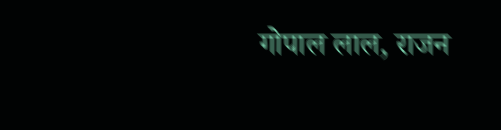गोपाल लाल, राजन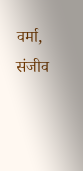वर्मा, संजीव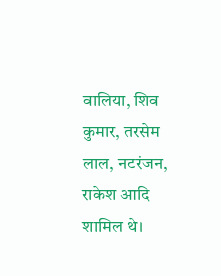वालिया, शिव कुमार, तरसेम लाल, नटरंजन, राकेश आदि शामिल थे।